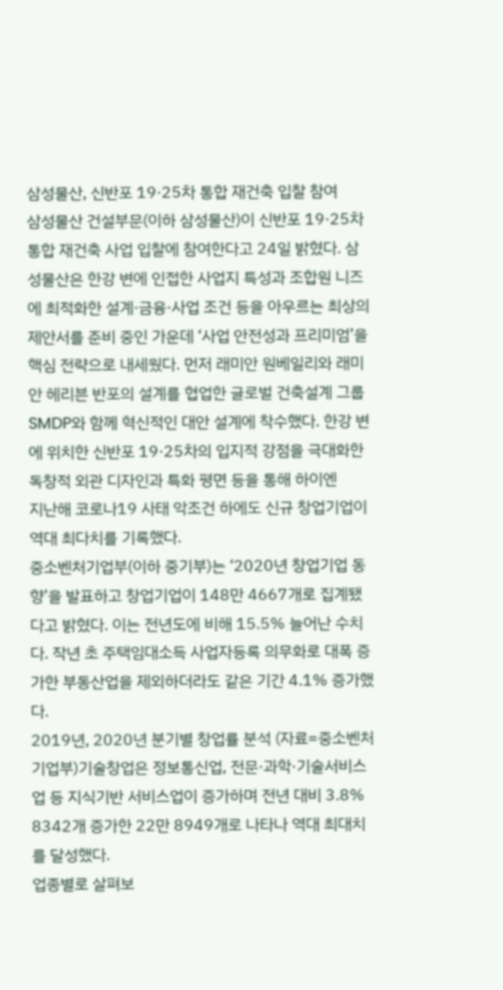삼성물산, 신반포 19·25차 통합 재건축 입찰 참여
삼성물산 건설부문(이하 삼성물산)이 신반포 19·25차 통합 재건축 사업 입찰에 참여한다고 24일 밝혔다. 삼성물산은 한강 변에 인접한 사업지 특성과 조합원 니즈에 최적화한 설계·금융·사업 조건 등을 아우르는 최상의 제안서를 준비 중인 가운데 ‘사업 안전성과 프리미엄’을 핵심 전략으로 내세웠다. 먼저 래미안 원베일리와 래미안 헤리븐 반포의 설계를 협업한 글로벌 건축설계 그룹 SMDP와 함께 혁신적인 대안 설계에 착수했다. 한강 변에 위치한 신반포 19·25차의 입지적 강점을 극대화한 독창적 외관 디자인과 특화 평면 등을 통해 하이엔
지난해 코로나19 사태 악조건 하에도 신규 창업기업이 역대 최다치를 기록했다.
중소벤처기업부(이하 중기부)는 ‘2020년 창업기업 동향’을 발표하고 창업기업이 148만 4667개로 집계됐다고 밝혔다. 이는 전년도에 비해 15.5% 늘어난 수치다. 작년 초 주택임대소득 사업자등록 의무화로 대폭 증가한 부동산업을 제외하더라도 같은 기간 4.1% 증가했다.
2019년, 2020년 분기별 창업률 분석 (자료=중소벤처기업부)기술창업은 정보통신업, 전문·과학·기술서비스업 등 지식기반 서비스업이 증가하며 전년 대비 3.8% 8342개 증가한 22만 8949개로 나타나 역대 최대치를 달성했다.
업종별로 살펴보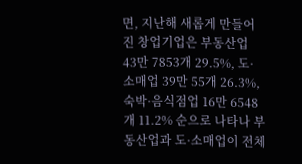면, 지난해 새롭게 만들어진 창업기업은 부동산업 43만 7853개 29.5%, 도·소매업 39만 55개 26.3%, 숙박·음식점업 16만 6548개 11.2% 순으로 나타나 부동산업과 도·소매업이 전체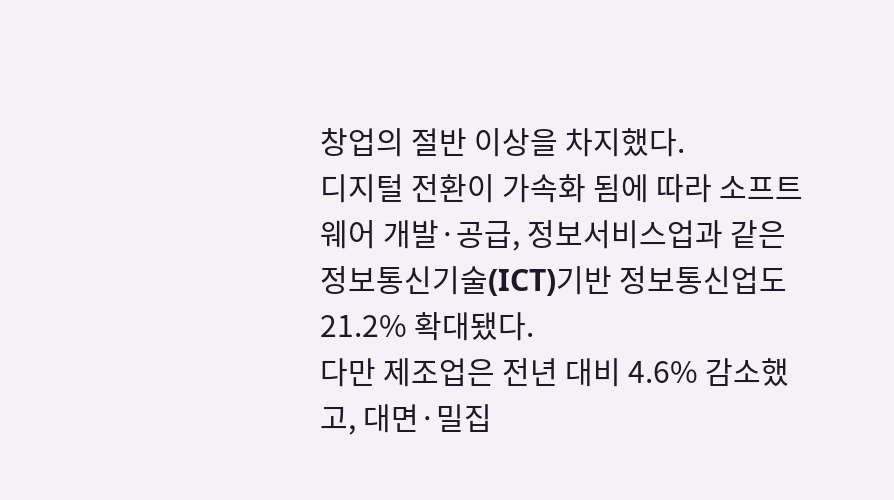창업의 절반 이상을 차지했다.
디지털 전환이 가속화 됨에 따라 소프트웨어 개발·공급, 정보서비스업과 같은 정보통신기술(ICT)기반 정보통신업도 21.2% 확대됐다.
다만 제조업은 전년 대비 4.6% 감소했고, 대면·밀집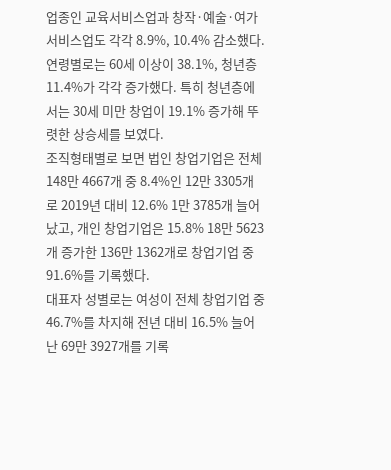업종인 교육서비스업과 창작·예술·여가서비스업도 각각 8.9%, 10.4% 감소했다.
연령별로는 60세 이상이 38.1%, 청년층 11.4%가 각각 증가했다. 특히 청년층에서는 30세 미만 창업이 19.1% 증가해 뚜렷한 상승세를 보였다.
조직형태별로 보면 법인 창업기업은 전체 148만 4667개 중 8.4%인 12만 3305개로 2019년 대비 12.6% 1만 3785개 늘어났고, 개인 창업기업은 15.8% 18만 5623개 증가한 136만 1362개로 창업기업 중 91.6%를 기록했다.
대표자 성별로는 여성이 전체 창업기업 중 46.7%를 차지해 전년 대비 16.5% 늘어난 69만 3927개를 기록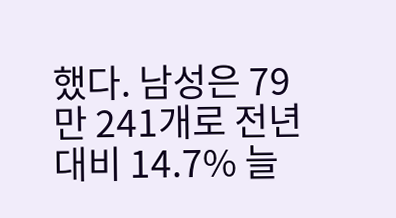했다. 남성은 79만 241개로 전년 대비 14.7% 늘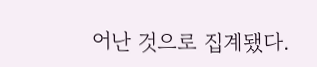어난 것으로 집계됐다.